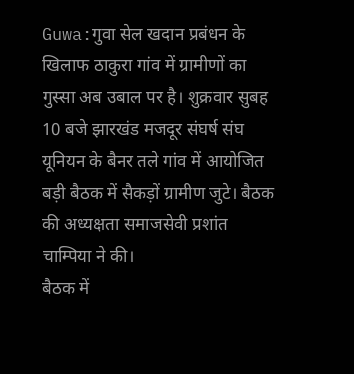Guwa:गुवा सेल खदान प्रबंधन के खिलाफ ठाकुरा गांव में ग्रामीणों का गुस्सा अब उबाल पर है। शुक्रवार सुबह 10 बजे झारखंड मजदूर संघर्ष संघ यूनियन के बैनर तले गांव में आयोजित बड़ी बैठक में सैकड़ों ग्रामीण जुटे। बैठक की अध्यक्षता समाजसेवी प्रशांत चाम्पिया ने की।
बैठक में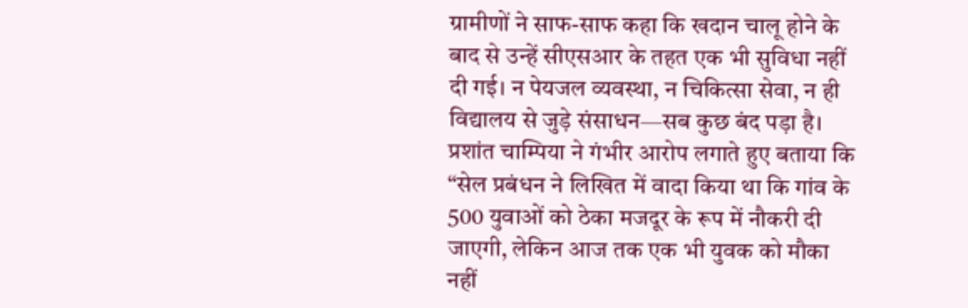ग्रामीणों ने साफ-साफ कहा कि खदान चालू होने के बाद से उन्हें सीएसआर के तहत एक भी सुविधा नहीं दी गई। न पेयजल व्यवस्था, न चिकित्सा सेवा, न ही विद्यालय से जुड़े संसाधन—सब कुछ बंद पड़ा है।
प्रशांत चाम्पिया ने गंभीर आरोप लगाते हुए बताया कि
“सेल प्रबंधन ने लिखित में वादा किया था कि गांव के 500 युवाओं को ठेका मजदूर के रूप में नौकरी दी जाएगी, लेकिन आज तक एक भी युवक को मौका नहीं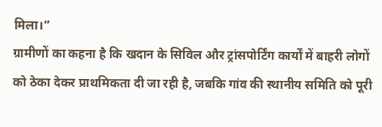मिला।”
ग्रामीणों का कहना है कि खदान के सिविल और ट्रांसपोर्टिंग कार्यों में बाहरी लोगों को ठेका देकर प्राथमिकता दी जा रही है, जबकि गांव की स्थानीय समिति को पूरी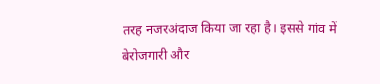तरह नजरअंदाज किया जा रहा है। इससे गांव में बेरोजगारी और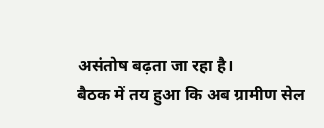असंतोष बढ़ता जा रहा है।
बैठक में तय हुआ कि अब ग्रामीण सेल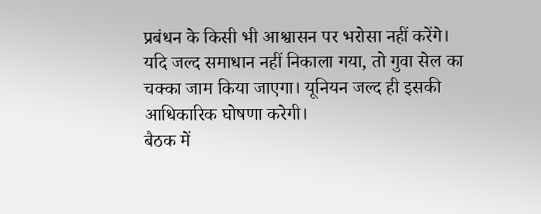प्रबंधन के किसी भी आश्वासन पर भरोसा नहीं करेंगे।
यदि जल्द समाधान नहीं निकाला गया, तो गुवा सेल का चक्का जाम किया जाएगा। यूनियन जल्द ही इसकी आधिकारिक घोषणा करेगी।
बैठक में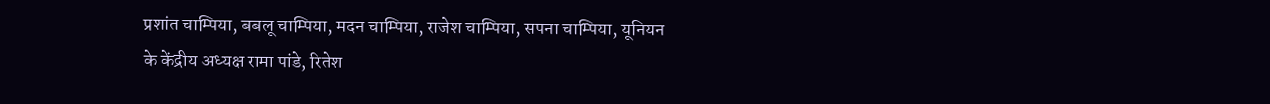प्रशांत चाम्पिया, बबलू चाम्पिया, मदन चाम्पिया, राजेश चाम्पिया, सपना चाम्पिया, यूनियन के केंद्रीय अध्यक्ष रामा पांडे, रितेश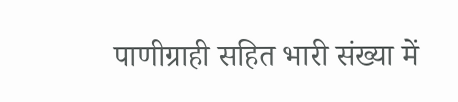पाणीग्राही सहित भारी संख्या में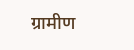ग्रामीण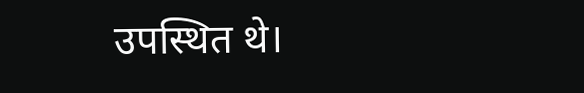उपस्थित थे।